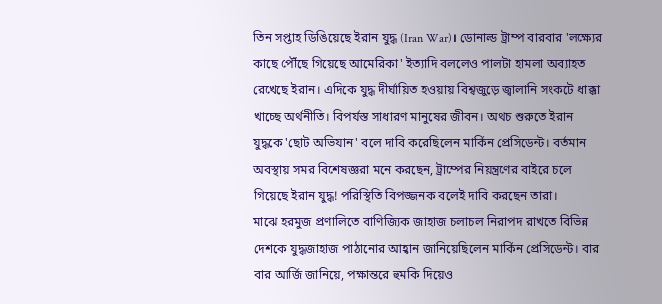তিন সপ্তাহ ডিঙিয়েছে ইরান যুদ্ধ (Iran War)। ডোনাল্ড ট্রাম্প বারবার 'লক্ষ্যের কাছে পৌঁছে গিয়েছে আমেরিকা' ইত্যাদি বললেও পালটা হামলা অব্যাহত রেখেছে ইরান। এদিকে যুদ্ধ দীর্ঘায়িত হওয়ায় বিশ্বজুড়ে জ্বালানি সংকটে ধাক্কা খাচ্ছে অর্থনীতি। বিপর্যস্ত সাধারণ মানুষের জীবন। অথচ শুরুতে ইরান যুদ্ধকে 'ছোট অভিযান' বলে দাবি করেছিলেন মার্কিন প্রেসিডেন্ট। বর্তমান অবস্থায় সমর বিশেষজ্ঞরা মনে করছেন, ট্রাম্পের নিয়ন্ত্রণের বাইরে চলে গিয়েছে ইরান যুদ্ধ! পরিস্থিতি বিপজ্জনক বলেই দাবি করছেন তারা।
মাঝে হরমুজ প্রণালিতে বাণিজ্যিক জাহাজ চলাচল নিরাপদ রাখতে বিভিন্ন দেশকে যুদ্ধজাহাজ পাঠানোর আহ্বান জানিয়েছিলেন মার্কিন প্রেসিডেন্ট। বার বার আর্জি জানিয়ে, পক্ষান্তরে হুমকি দিয়েও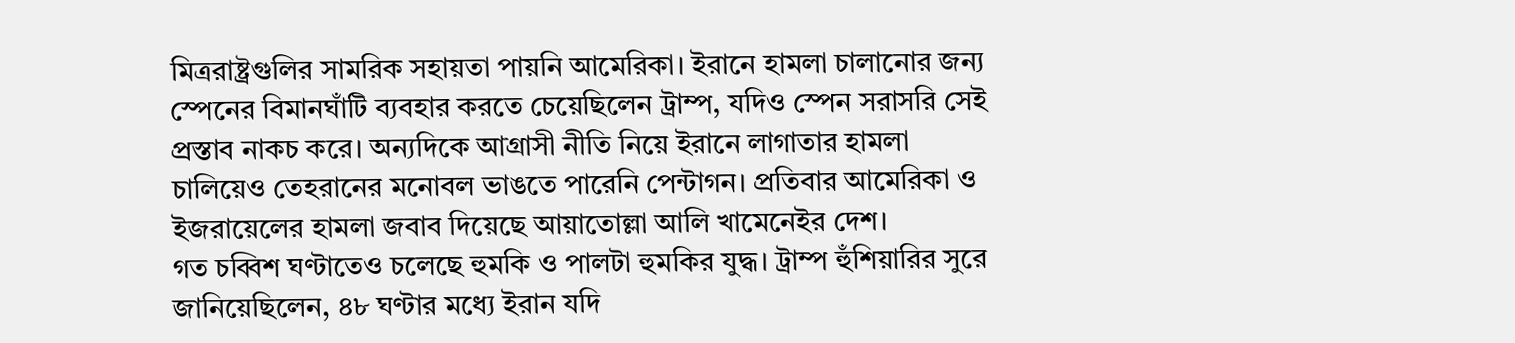মিত্ররাষ্ট্রগুলির সামরিক সহায়তা পায়নি আমেরিকা। ইরানে হামলা চালানোর জন্য স্পেনের বিমানঘাঁটি ব্যবহার করতে চেয়েছিলেন ট্রাম্প, যদিও স্পেন সরাসরি সেই প্রস্তাব নাকচ করে। অন্যদিকে আগ্রাসী নীতি নিয়ে ইরানে লাগাতার হামলা চালিয়েও তেহরানের মনোবল ভাঙতে পারেনি পেন্টাগন। প্রতিবার আমেরিকা ও ইজরায়েলের হামলা জবাব দিয়েছে আয়াতোল্লা আলি খামেনেইর দেশ।
গত চব্বিশ ঘণ্টাতেও চলেছে হুমকি ও পালটা হুমকির যুদ্ধ। ট্রাম্প হুঁশিয়ারির সুরে জানিয়েছিলেন, ৪৮ ঘণ্টার মধ্যে ইরান যদি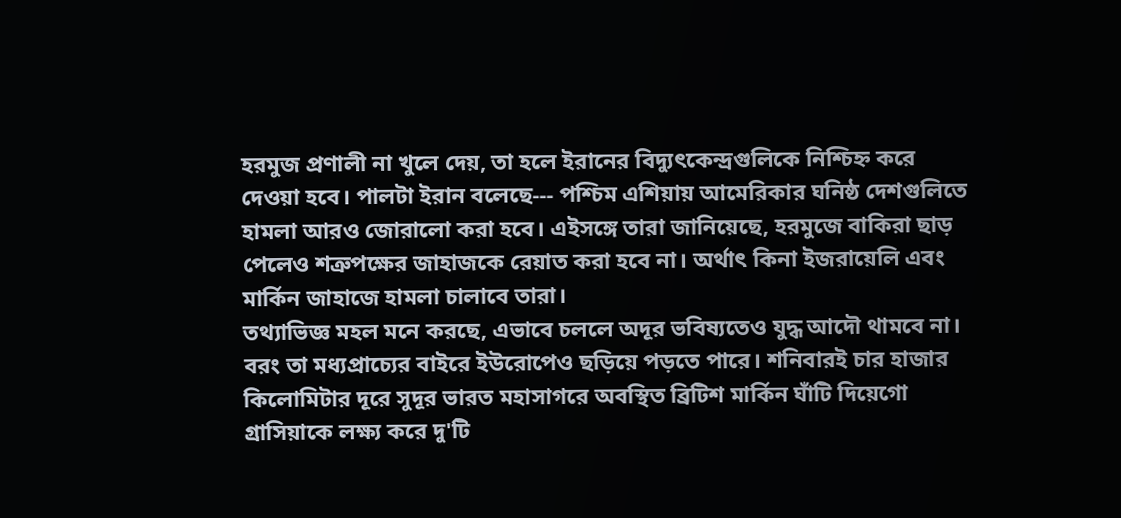হরমুজ প্রণালী না খুলে দেয়, তা হলে ইরানের বিদ্যুৎকেন্দ্রগুলিকে নিশ্চিহ্ন করে দেওয়া হবে। পালটা ইরান বলেছে--- পশ্চিম এশিয়ায় আমেরিকার ঘনিষ্ঠ দেশগুলিতে হামলা আরও জোরালো করা হবে। এইসঙ্গে তারা জানিয়েছে, হরমুজে বাকিরা ছাড় পেলেও শত্রুপক্ষের জাহাজকে রেয়াত করা হবে না। অর্থাৎ কিনা ইজরায়েলি এবং মার্কিন জাহাজে হামলা চালাবে তারা।
তথ্যাভিজ্ঞ মহল মনে করছে, এভাবে চললে অদূর ভবিষ্যতেও যুদ্ধ আদৌ থামবে না। বরং তা মধ্যপ্রাচ্যের বাইরে ইউরোপেও ছড়িয়ে পড়তে পারে। শনিবারই চার হাজার কিলোমিটার দূরে সুদূর ভারত মহাসাগরে অবস্থিত ব্রিটিশ মার্কিন ঘাঁটি দিয়েগো গ্রাসিয়াকে লক্ষ্য করে দু'টি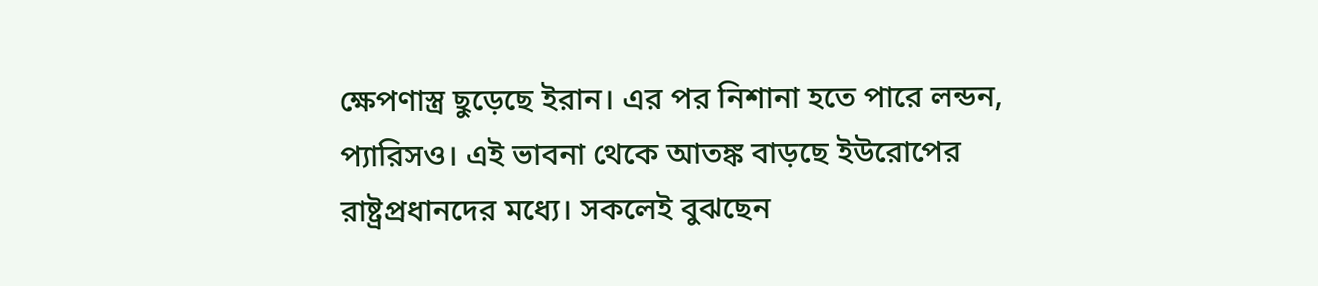ক্ষেপণাস্ত্র ছুড়েছে ইরান। এর পর নিশানা হতে পারে লন্ডন, প্যারিসও। এই ভাবনা থেকে আতঙ্ক বাড়ছে ইউরোপের রাষ্ট্রপ্রধানদের মধ্যে। সকলেই বুঝছেন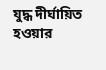যুদ্ধ দীর্ঘায়িত হওয়ার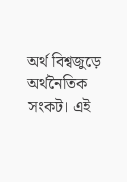অর্থ বিশ্বজুড়ে অর্থনৈতিক সংকট। এই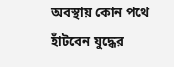অবস্থায় কোন পথে হাঁটবেন যুদ্ধের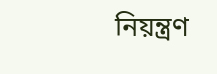নিয়ন্ত্রণ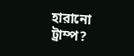হারানো ট্রাম্প?